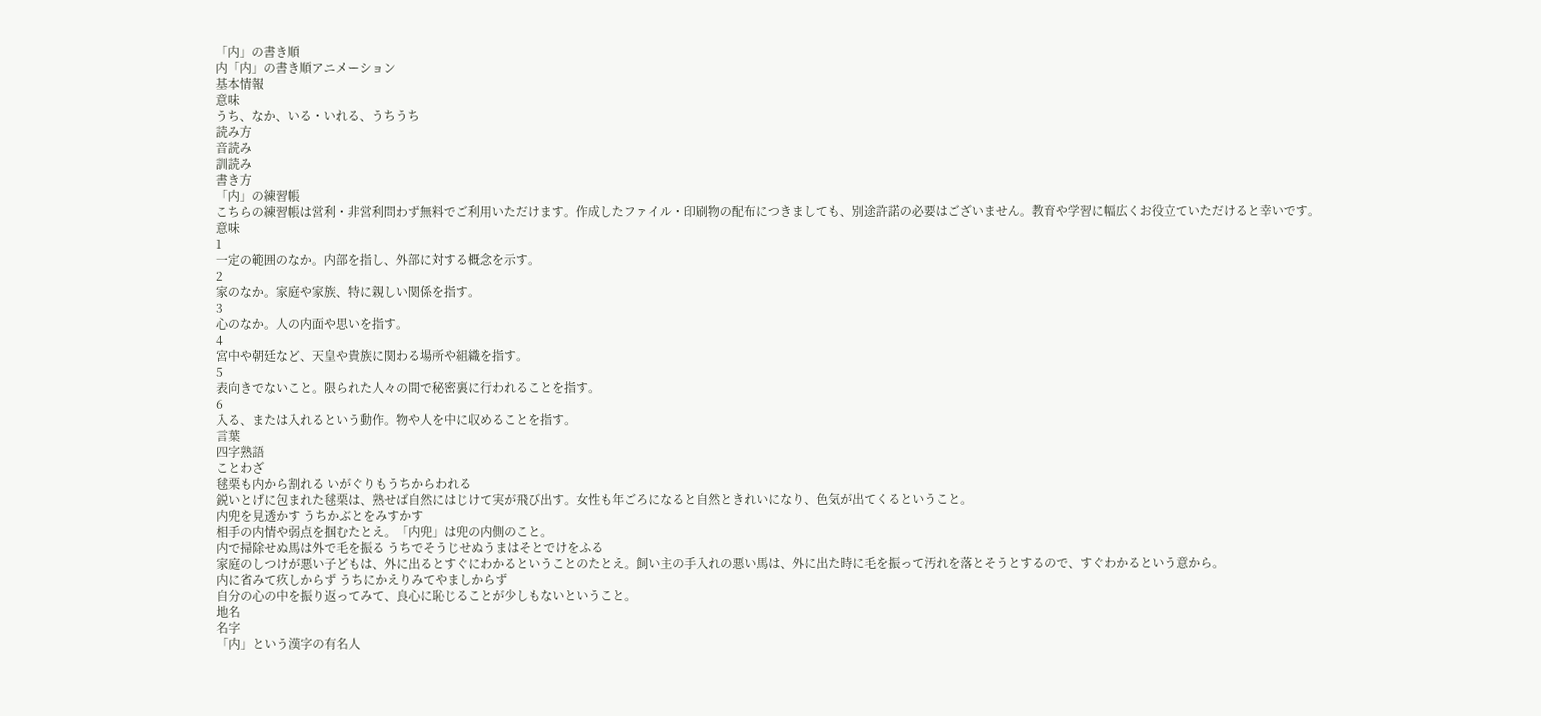「内」の書き順
内「内」の書き順アニメーション
基本情報
意味
うち、なか、いる・いれる、うちうち
読み方
音読み
訓読み
書き方
「内」の練習帳
こちらの練習帳は営利・非営利問わず無料でご利用いただけます。作成したファイル・印刷物の配布につきましても、別途許諾の必要はございません。教育や学習に幅広くお役立ていただけると幸いです。
意味
1
一定の範囲のなか。内部を指し、外部に対する概念を示す。
2
家のなか。家庭や家族、特に親しい関係を指す。
3
心のなか。人の内面や思いを指す。
4
宮中や朝廷など、天皇や貴族に関わる場所や組織を指す。
5
表向きでないこと。限られた人々の間で秘密裏に行われることを指す。
6
入る、または入れるという動作。物や人を中に収めることを指す。
言葉
四字熟語
ことわざ
毬栗も内から割れる いがぐりもうちからわれる
鋭いとげに包まれた毬栗は、熟せば自然にはじけて実が飛び出す。女性も年ごろになると自然ときれいになり、色気が出てくるということ。
内兜を見透かす うちかぶとをみすかす
相手の内情や弱点を掴むたとえ。「内兜」は兜の内側のこと。
内で掃除せぬ馬は外で毛を振る うちでそうじせぬうまはそとでけをふる
家庭のしつけが悪い子どもは、外に出るとすぐにわかるということのたとえ。飼い主の手入れの悪い馬は、外に出た時に毛を振って汚れを落とそうとするので、すぐわかるという意から。
内に省みて疚しからず うちにかえりみてやましからず
自分の心の中を振り返ってみて、良心に恥じることが少しもないということ。
地名
名字
「内」という漢字の有名人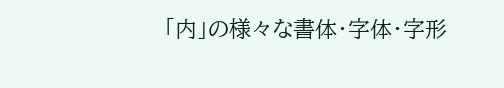「内」の様々な書体・字体・字形